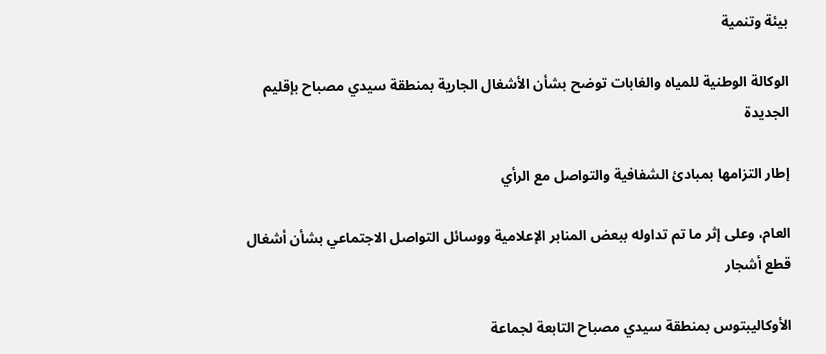بيئة وتنمية

الوكالة الوطنية للمياه والغابات توضح بشأن الأشغال الجارية بمنطقة سيدي مصباح بإقليم الجديدة

إطار التزامها بمبادئ الشفافية والتواصل مع الرأي

العام، وعلى إثر ما تم تداوله ببعض المنابر الإعلامية ووسائل التواصل الاجتماعي بشأن أشغال قطع أشجار

الأوكاليبتوس بمنطقة سيدي مصباح التابعة لجماعة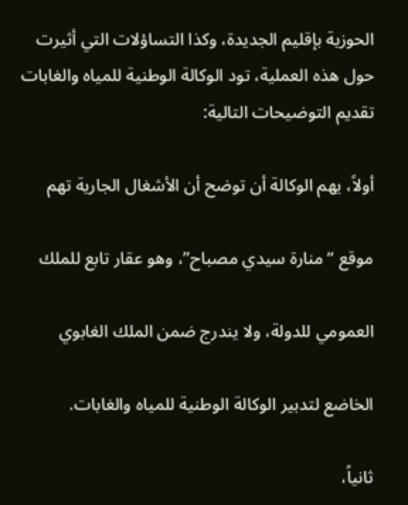الحوزية بإقليم الجديدة، وكذا التساؤلات التي أثيرت حول هذه العملية، تود الوكالة الوطنية للمياه والغابات تقديم التوضيحات التالية:

أولاً، يهم الوكالة أن توضح أن الأشغال الجارية تهم

موقع “منارة سيدي مصباح”، وهو عقار تابع للملك

العمومي للدولة، ولا يندرج ضمن الملك الغابوي

الخاضع لتدبير الوكالة الوطنية للمياه والغابات.

ثانياً،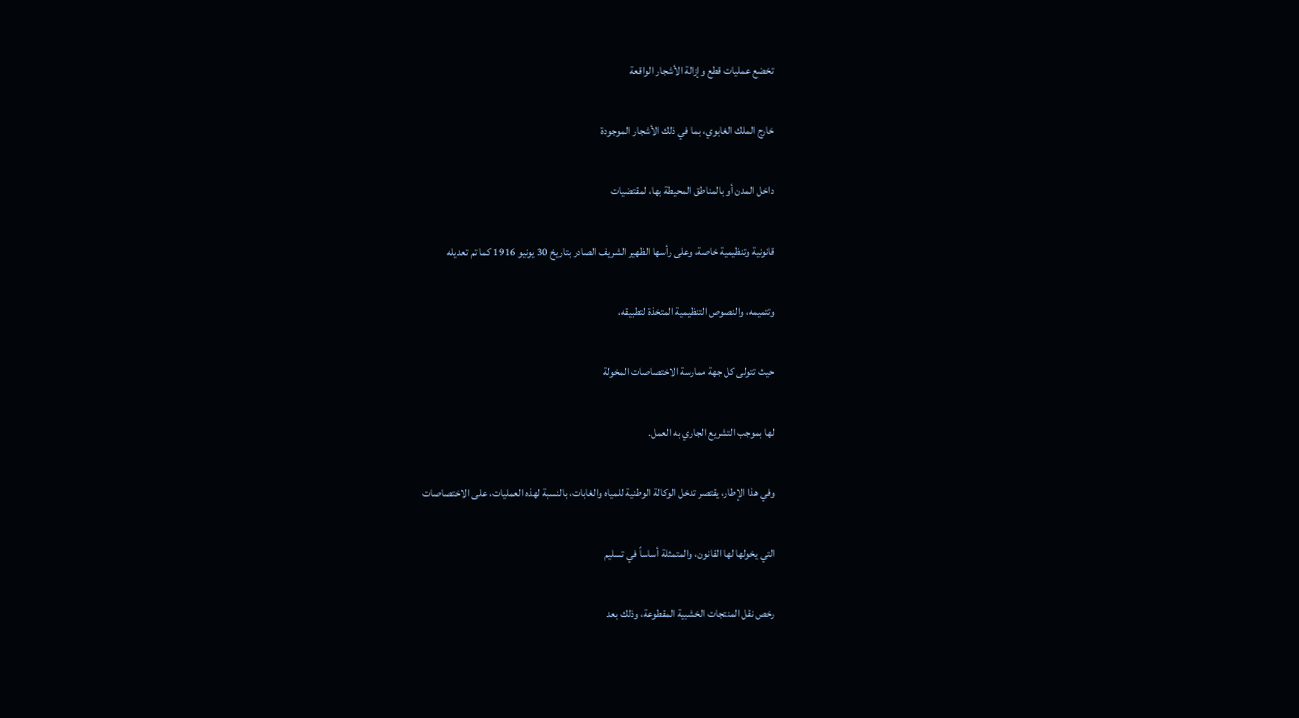تخضع عمليات قطع وإزالة الأشجار الواقعة

خارج الملك الغابوي، بما في ذلك الأشجار الموجودة

داخل المدن أو بالمناطق المحيطة بها، لمقتضيات

قانونية وتنظيمية خاصة، وعلى رأسها الظهير الشريف الصادر بتاريخ 30 يونيو 1916 كما تم تعديله

وتتميمه، والنصوص التنظيمية المتخذة لتطبيقه،

حيث تتولى كل جهة ممارسة الاختصاصات المخولة

لها بموجب التشريع الجاري به العمل.

وفي هذا الإطار، يقتصر تدخل الوكالة الوطنية للمياه والغابات، بالنسبة لهذه العمليات، على الاختصاصات

التي يخولها لها القانون، والمتمثلة أساساً في تسليم

رخص نقل المنتجات الخشبية المقطوعة، وذلك بعد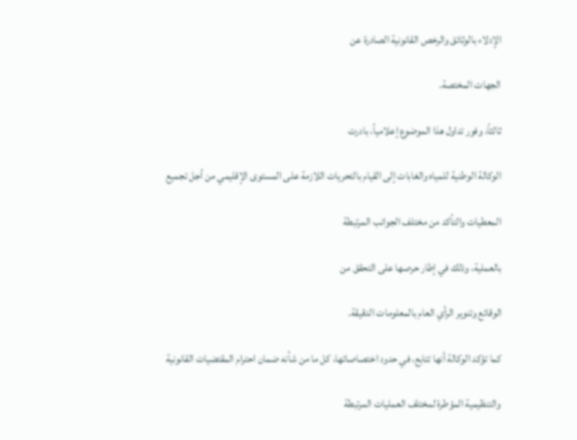الإدلاء بالوثائق والرخص القانونية الصادرة عن

الجهات المختصة.

ثالثاً، وفور تداول هذا الموضوع إعلامياً، بادرت

الوكالة الوطنية للمياه والغابات إلى القيام بالتحريات اللازمة على المستوى الإقليمي من أجل تجميع

المعطيات والتأكد من مختلف الجوانب المرتبطة

بالعملية، وذلك في إطار حرصها على التحقق من

الوقائع وتنوير الرأي العام بالمعلومات الدقيقة.

كما تؤكد الوكالة أنها تتابع، في حدود اختصاصاتها، كل ما من شأنه ضمان احترام المقتضيات القانونية

والتنظيمية المؤطرة لمختلف العمليات المرتبطة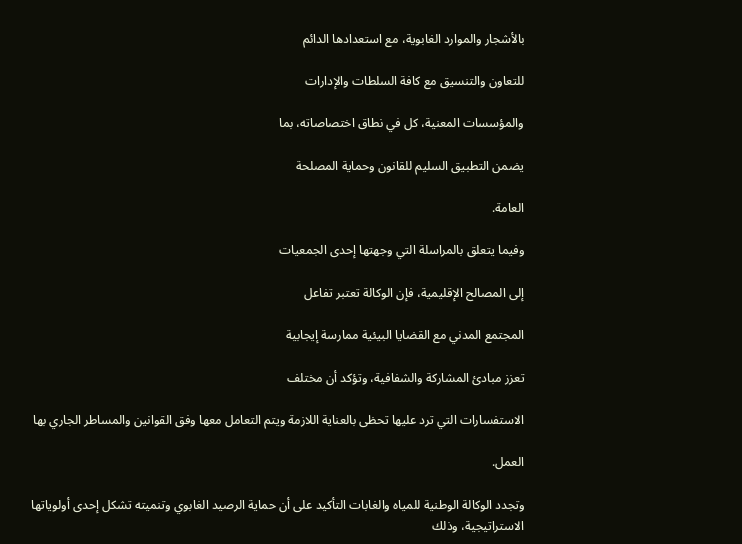بالأشجار والموارد الغابوية، مع استعدادها الدائم

للتعاون والتنسيق مع كافة السلطات والإدارات

والمؤسسات المعنية، كل في نطاق اختصاصاته، بما

يضمن التطبيق السليم للقانون وحماية المصلحة

العامة.

وفيما يتعلق بالمراسلة التي وجهتها إحدى الجمعيات

إلى المصالح الإقليمية، فإن الوكالة تعتبر تفاعل

المجتمع المدني مع القضايا البيئية ممارسة إيجابية

تعزز مبادئ المشاركة والشفافية، وتؤكد أن مختلف

الاستفسارات التي ترد عليها تحظى بالعناية اللازمة ويتم التعامل معها وفق القوانين والمساطر الجاري بها

العمل.

وتجدد الوكالة الوطنية للمياه والغابات التأكيد على أن حماية الرصيد الغابوي وتنميته تشكل إحدى أولوياتها الاستراتيجية، وذلك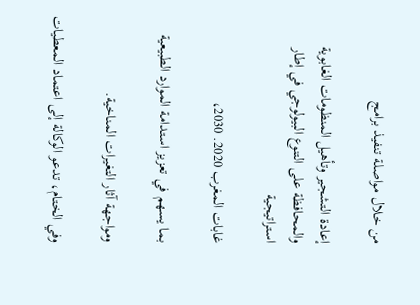من خلال مواصلة تنفيذ برامج

إعادة التشجير وتأهيل المنظومات الغابوية والمحافظة على التنوع البيولوجي في إطار استراتيجية

غابات المغرب 2020. 2030،

بما يسهم في تعزيز استدامة الموارد الطبيعية

ومواجهة آثار التغيرات المناخية.

وفي الختام، تدعو الوكالة إلى اعتماد المعطيات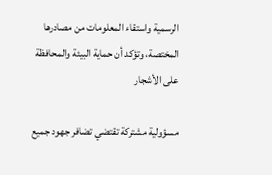الرسمية واستقاء المعلومات من مصادرها المختصة، وتؤكد أن حماية البيئة والمحافظة على الأشجار

مسؤولية مشتركة تقتضي تضافر جهود جميع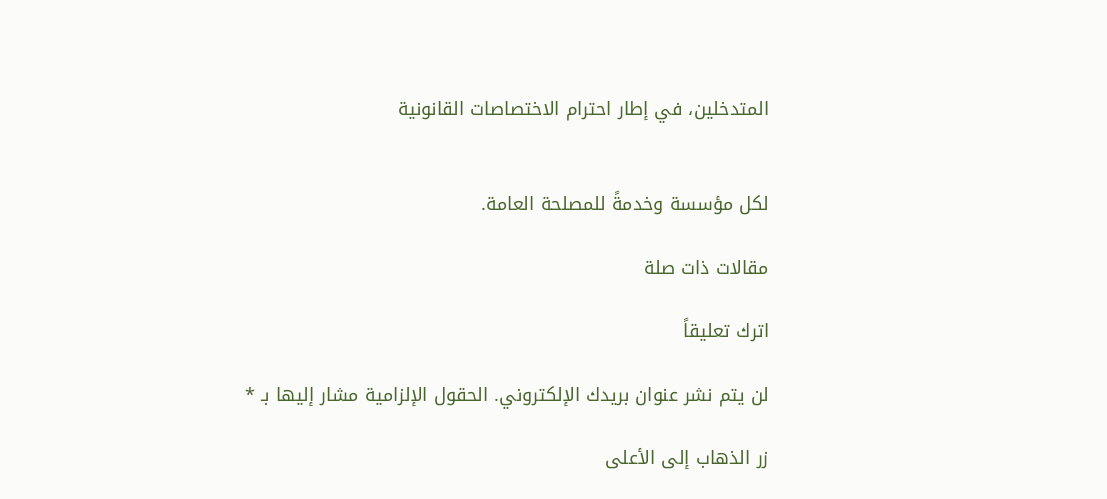المتدخلين، في إطار احترام الاختصاصات القانونية


لكل مؤسسة وخدمةً للمصلحة العامة.

مقالات ذات صلة

اترك تعليقاً

لن يتم نشر عنوان بريدك الإلكتروني. الحقول الإلزامية مشار إليها بـ *

زر الذهاب إلى الأعلى